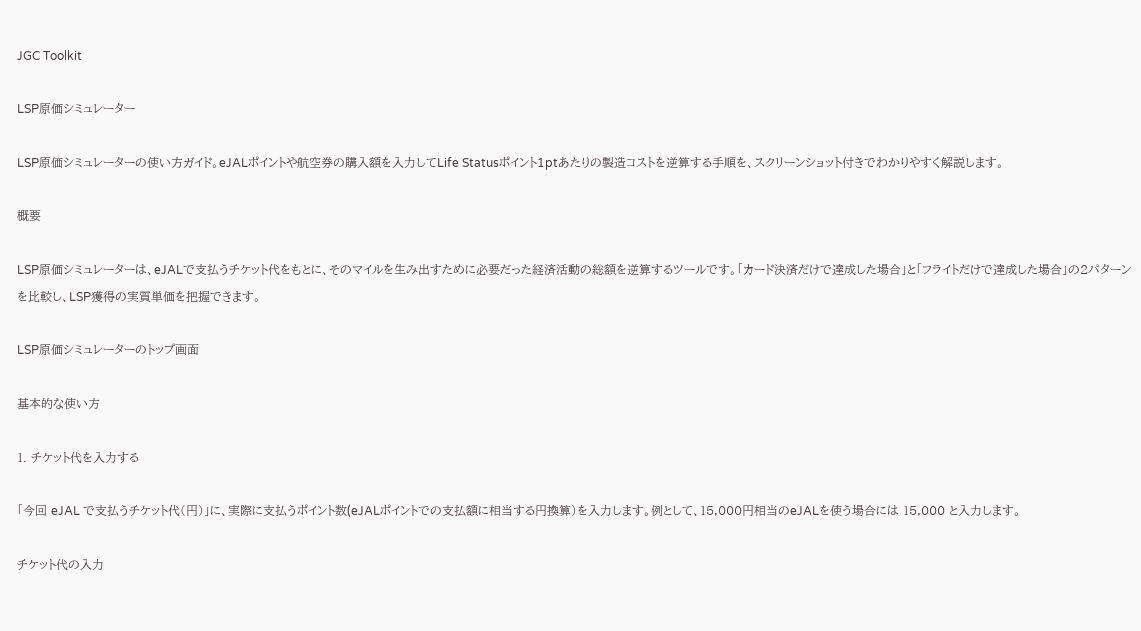JGC Toolkit

LSP原価シミュレーター

LSP原価シミュレーターの使い方ガイド。eJALポイントや航空券の購入額を入力してLife Statusポイント1ptあたりの製造コストを逆算する手順を、スクリーンショット付きでわかりやすく解説します。

概要

LSP原価シミュレーターは、eJALで支払うチケット代をもとに、そのマイルを生み出すために必要だった経済活動の総額を逆算するツールです。「カード決済だけで達成した場合」と「フライトだけで達成した場合」の2パターンを比較し、LSP獲得の実質単価を把握できます。

LSP原価シミュレーターのトップ画面

基本的な使い方

1. チケット代を入力する

「今回 eJAL で支払うチケット代(円)」に、実際に支払うポイント数(eJALポイントでの支払額に相当する円換算)を入力します。例として、15,000円相当のeJALを使う場合には 15,000 と入力します。

チケット代の入力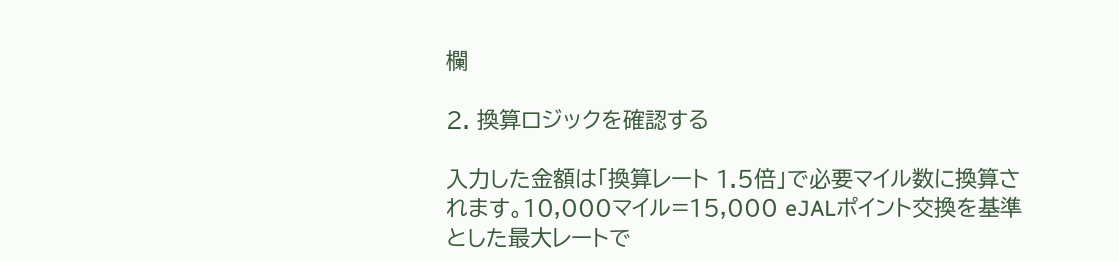欄

2. 換算ロジックを確認する

入力した金額は「換算レート 1.5倍」で必要マイル数に換算されます。10,000マイル=15,000 eJALポイント交換を基準とした最大レートで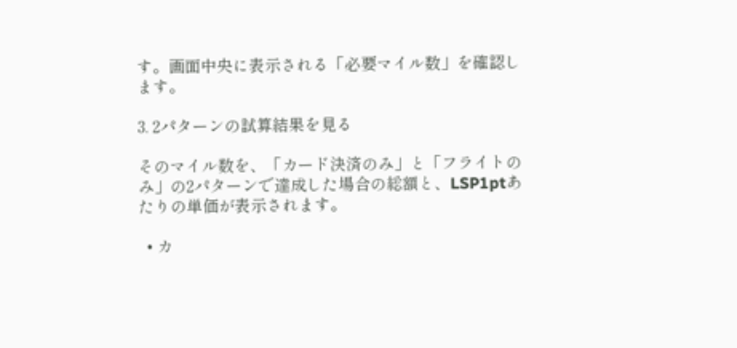す。画面中央に表示される「必要マイル数」を確認します。

3. 2パターンの試算結果を見る

そのマイル数を、「カード決済のみ」と「フライトのみ」の2パターンで達成した場合の総額と、LSP1ptあたりの単価が表示されます。

  • カ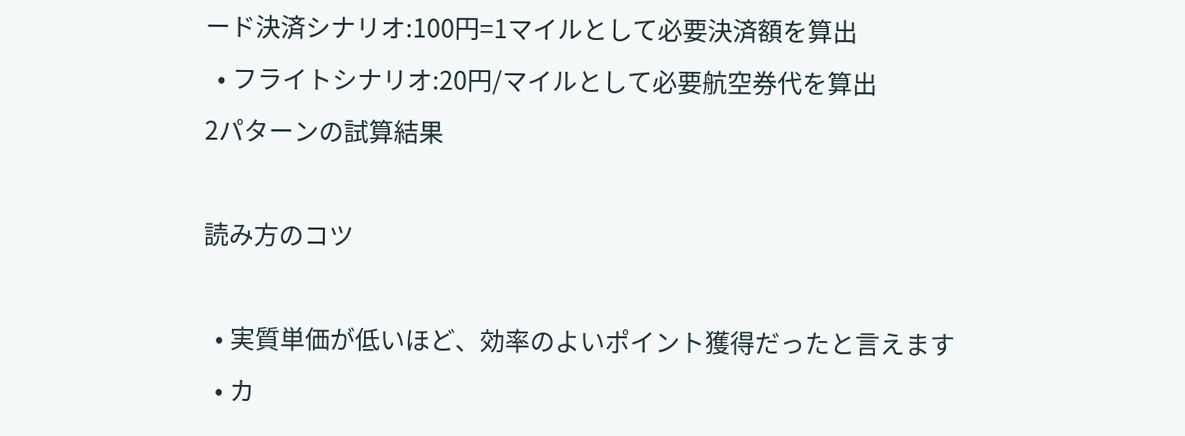ード決済シナリオ:100円=1マイルとして必要決済額を算出
  • フライトシナリオ:20円/マイルとして必要航空券代を算出
2パターンの試算結果

読み方のコツ

  • 実質単価が低いほど、効率のよいポイント獲得だったと言えます
  • カ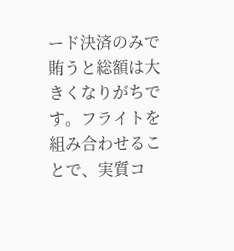ード決済のみで賄うと総額は大きくなりがちです。フライトを組み合わせることで、実質コ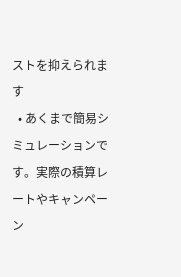ストを抑えられます
  • あくまで簡易シミュレーションです。実際の積算レートやキャンペーン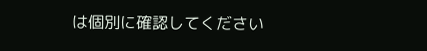は個別に確認してください